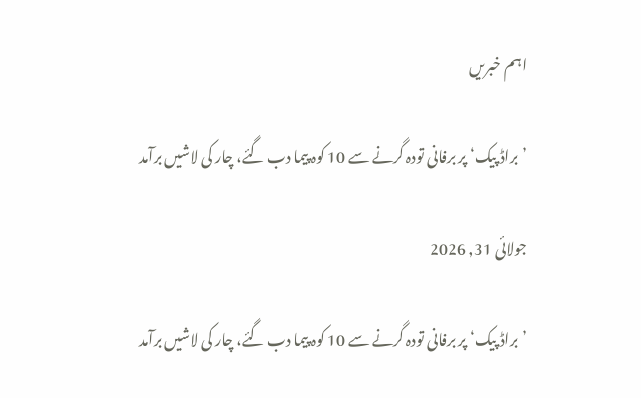اہم خبریں

’براڈ پیک‘ پر برفانی تودہ گرنے سے 10 کوہ پیما دب گئے، چار کی لاشیں برآمد

جولائی 31, 2026

’براڈ پیک‘ پر برفانی تودہ گرنے سے 10 کوہ پیما دب گئے، چار کی لاشیں برآمد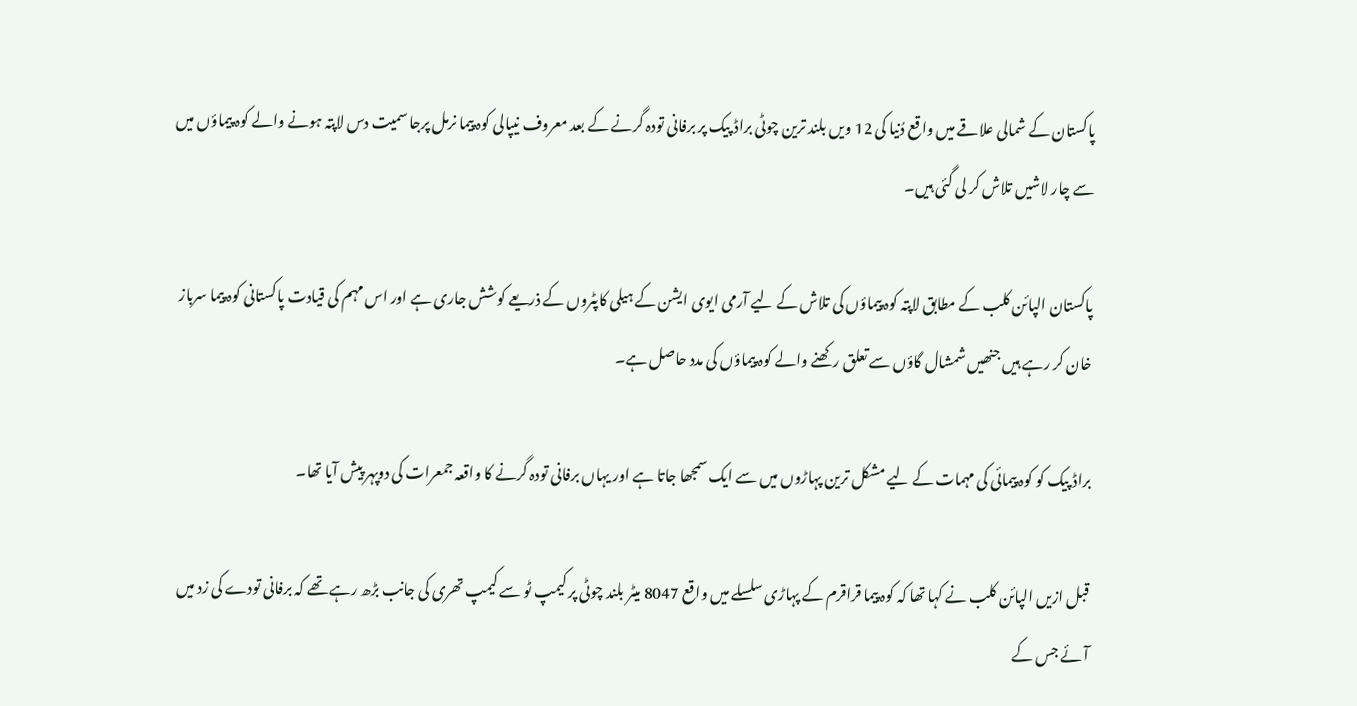پاکستان کے شمالی علاقے میں واقع دُنیا کی 12 ویں بلند ترین چوٹی براڈ پیک پر برفانی تودہ گرنے کے بعد معروف نیپالی کوہ پیما نرمل پرجا سمیت دس لاپتہ ہونے والے کوہ پیماؤں میں‌ سے چار لاشیں تلاش کر لی گئی ہیں۔

پاکستان الپائن کلب کے مطابق لاپتہ کوہ پیماؤں کی تلاش کے لیے آرمی ایوی ایشن کے ہیلی کاپٹروں کے ذریعے کوشش جاری ہے اور اس مہم کی قیادت پاکستانی کوہ پیما سرباز خان کر رہے ہیں جنھیں شمشال گاؤں سے تعلق رکھنے والے کوہ پیماؤں کی مدد حاصل ہے۔

براڈ پیک کو کوہ پیمائی کی مہمات کے لیے مشکل ترین پہاڑوں میں سے ایک سمجھا جاتا ہے اور یہاں برفانی تودہ گرنے کا واقعہ جمعرات کی دوپہر پیش آیا تھا۔

قبل ازیں‌ الپائن کلب نے کہا تھا کہ کوہ پیما قراقرم کے پہاڑی سلسلے میں واقع 8047 میٹر بلند چوٹی پر کیمپ ٹو سے کیمپ تھری کی جانب بڑھ رہے تھے کہ برفانی تودے کی زد میں آئے جس کے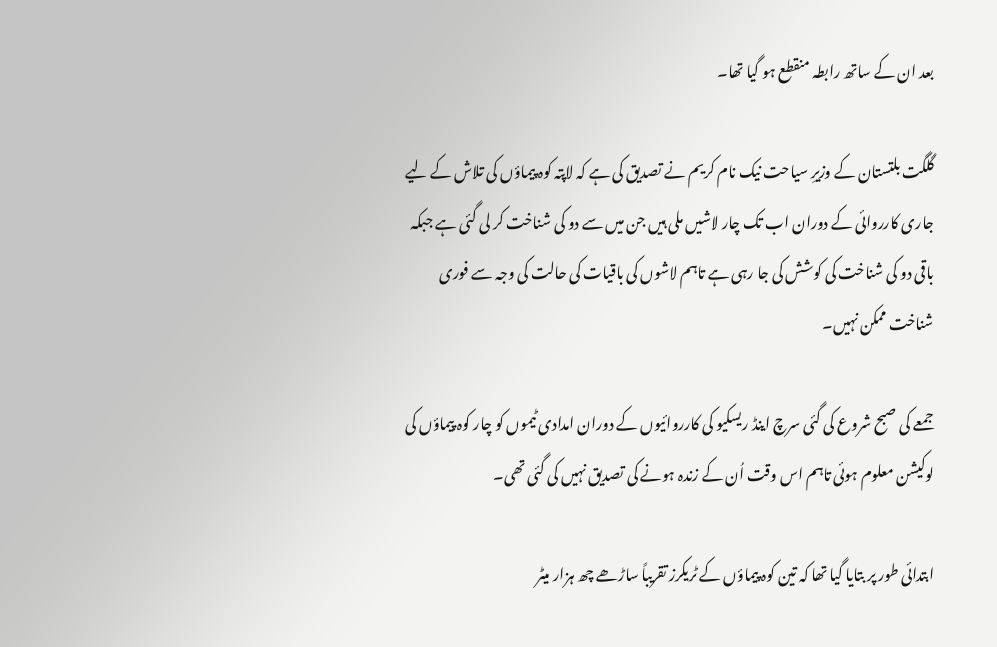بعد ان کے ساتھ رابطہ منقطع ہو گیا تھا۔

گلگت بلتستان کے وزیرِ سیاحت نیک نام کریم نے تصدیق کی ہے کہ لاپتہ کوہ پیماؤں کی تلاش کے لیے جاری کارروائی کے دوران اب تک چار لاشیں ملی ہیں جن میں سے دو کی شناخت کر لی گئی ہے جبکہ باقی دو کی شناخت کی کوشش کی جا رہی ہے تاہم لاشوں کی باقیات کی حالت کی وجہ سے فوری شناخت ممکن نہیں۔

جمعے کی صبح شروع کی گئی سرچ اینڈ ریسکیو کی کارروائیوں کے دوران امدادی ٹیموں کو چار کوہ پیماؤں کی لوکیشن معلوم ہوئی تاہم اس وقت اُن کے زندہ ہونے کی تصدیق نہیں کی گئی تھی۔

ابتدائی طور پر بتایا گیا تھا کہ تین کوہ پیماؤں کے ٹریکرز تقریباً ساڑھے چھ ہزار میٹر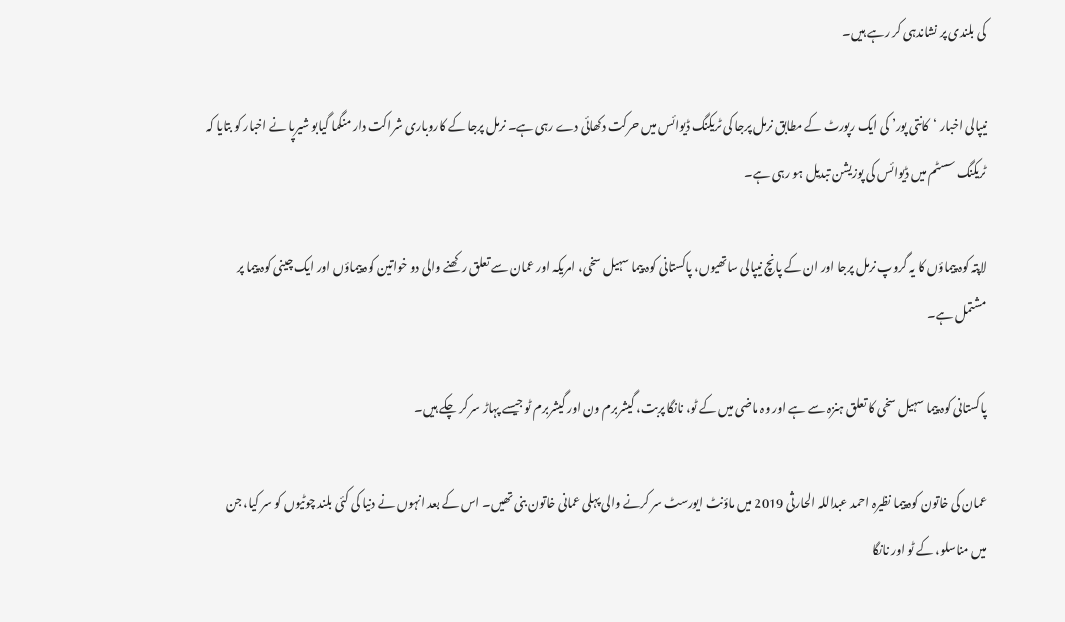کی بلندی پر نشاندہی کر رہے ہیں۔

نیپالی اخبار ‘کانتی پور’ کی ایک رپورٹ کے مطابق نرمل پرجا کی ٹریکنگ ڈیوائس میں حرکت دکھائی دے رہی ہے۔ نرمل پرجا کے کاروباری شراکت دار منگما گیابو شیرپا نے اخبار کو بتایا کہ ٹریکنگ سسٹم میں ڈیوائس کی پوزیشن تبدیل ہو رہی ہے۔

لاپتہ کوہ پیماؤں کا یہ گروپ نرمل پرجا اور ان کے پانچ نیپالی ساتھیوں، پاکستانی کوہ پیما سہیل سخی، امریکہ اور عمان سے تعلق رکھنے والی دو خواتین کوہ پیماؤں اور ایک چینی کوہ پیما پر مشتمل ہے۔

پاکستانی کوہ پیما سہیل سخی کا تعلق ہنزہ سے ہے اور وہ ماضی میں کے ٹو، نانگا پربت، گیشربرم ون اور گیشربرم ٹو جیسے پہاڑ سر کر چکے ہیں۔

عمان کی خاتون کوہ پیما نظیرہ احمد عبداللہ الحارثی 2019 میں ماؤنٹ ایورسٹ سر کرنے والی پہلی عمانی خاتون بنی تھیں۔ اس کے بعد انہوں نے دنیا کی کئی بلند چوٹیوں کو سر کیا، جن میں مناسلو، کے ٹو اور نانگا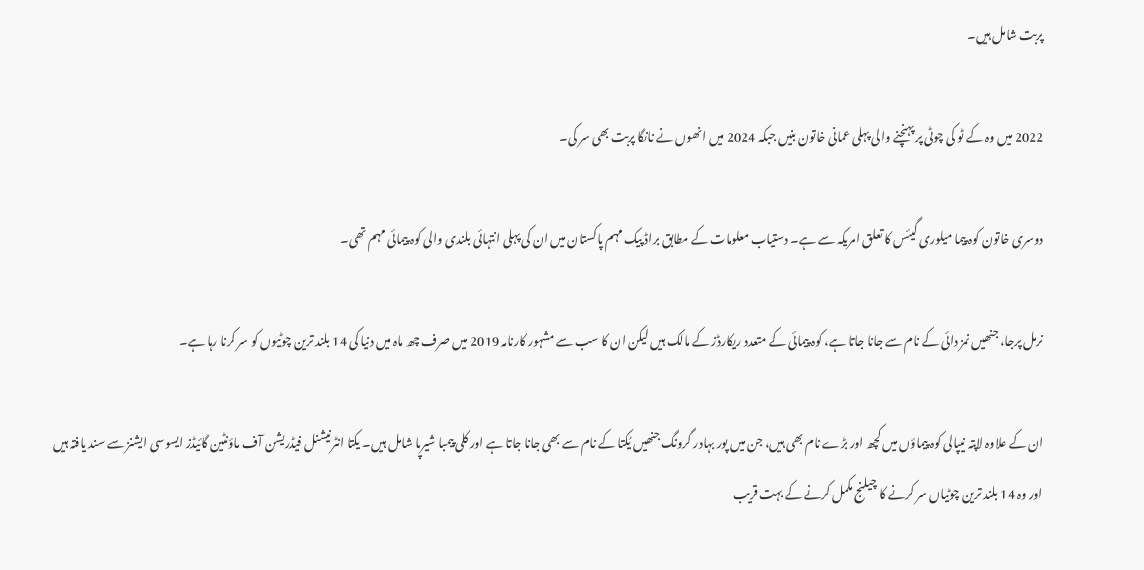پربت شامل ہیں۔

2022 میں وہ کے ٹو کی چوٹی پر پہنچنے والی پہلی عمانی خاتون بنیں جبکہ 2024 میں انھوں نے نانگا پربت بھی سر کی۔

دوسری خاتون کوہ پیما میلوری گیئس کا تعلق امریکہ سے ہے۔ دستیاب معلومات کے مطابق براڈ پیک مہم پاکستان میں ان کی پہلی انتہائی بلندی والی کوہ پیمائی مہم تھی۔

نرمل پرجا، جنھیں نمز دائی کے نام سے جانا جاتا ہے، کوہ پیمائی کے متعدد ریکارڈز کے مالک ہیں لیکن ان کا سب سے مشہور کارنامہ 2019 میں صرف چھ ماہ میں دنیا کی 14 بلند ترین چوٹیوں کو سر کرنا رہا ہے۔

ان کے علاوہ لاپتہ نیپالی کوہ پیماؤں میں کچھ اور بڑے نام بھی ہیں، جن میں پور بہادر گرونگ جنھیں یُکتا کے نام سے بھی جانا جاتا ہے اور کلی پیمبا شیرپا شامل ہیں۔ یکتا انٹرنیشنل فیڈریشن آف ماؤنٹین گائیڈز ایسوسی ایشنز سے سند یافتہ ہیں اور وہ 14 بلند ترین چوٹیاں سر کرنے کا چیلنج مکمل کرنے کے بہت قریب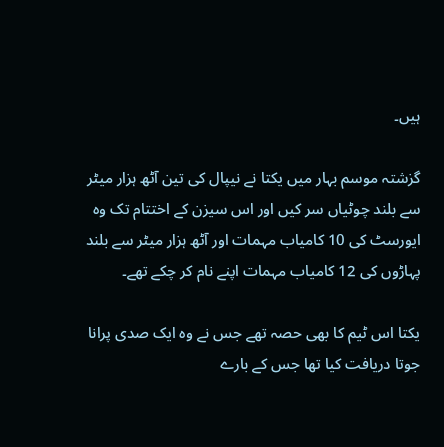ہیں۔

گزشتہ موسم بہار میں یکتا نے نیپال کی تین آٹھ ہزار میٹر سے بلند چوٹیاں سر کیں اور اس سیزن کے اختتام تک وہ ایورسٹ کی 10 کامیاب مہمات اور آٹھ ہزار میٹر سے بلند پہاڑوں کی 12 کامیاب مہمات اپنے نام کر چکے تھے۔

یکتا اس ٹیم کا بھی حصہ تھے جس نے وہ ایک صدی پرانا جوتا دریافت کیا تھا جس کے بارے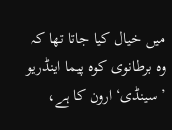میں خیال کیا جاتا تھا کہ وہ برطانوی کوہ پیما اینڈریو ’سینڈی‘ ارون کا ہے،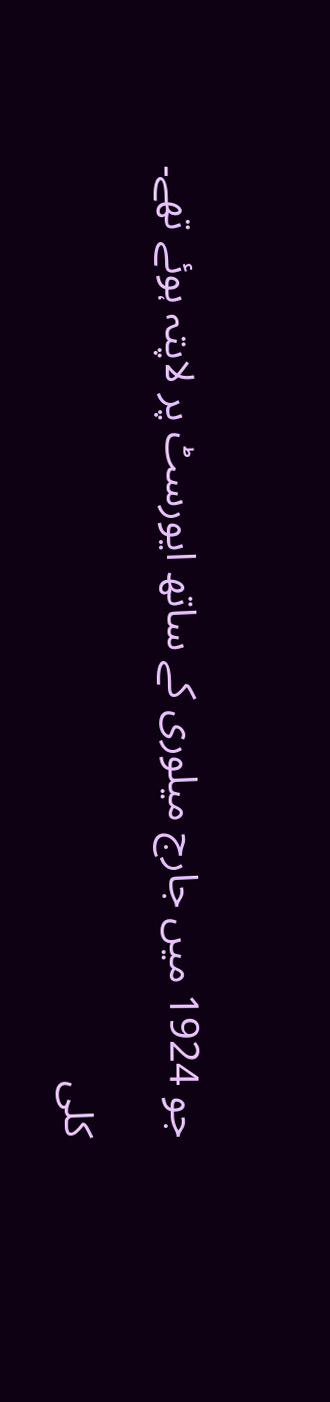جو 1924 میں جارج میلوری کے ساتھ ایورسٹ پر لاپتہ ہوئے تھے۔

کلی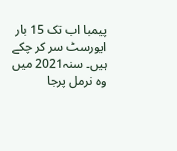پیمبا اب تک 15 بار ایورسٹ سر کر چکے ہیں۔ سنہ2021 میں وہ نرمل پرجا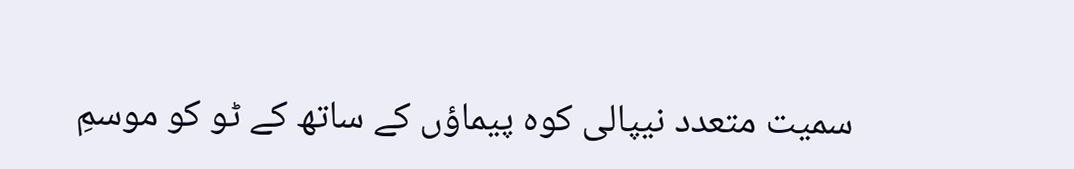سمیت متعدد نیپالی کوہ پیماؤں کے ساتھ کے ٹو کو موسمِ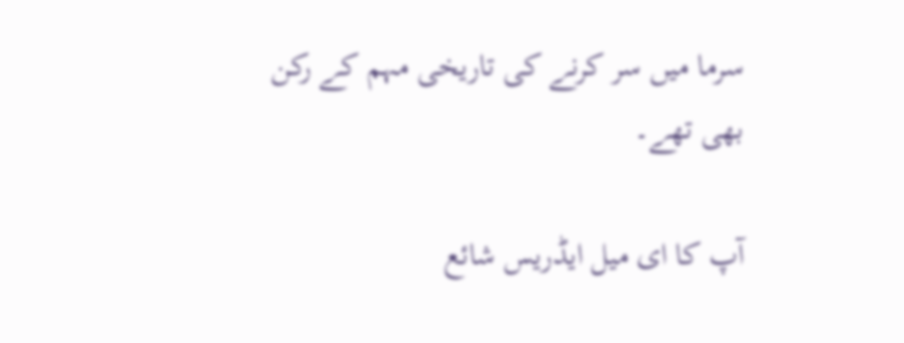سرما میں سر کرنے کی تاریخی مہم کے رکن بھی تھے۔

آپ کا ای میل ایڈریس شائع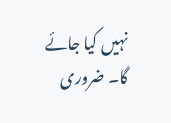نہیں کیا جائے گا۔ ضروری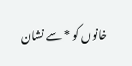خانوں کو * سے نشان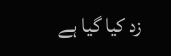زد کیا گیا ہے